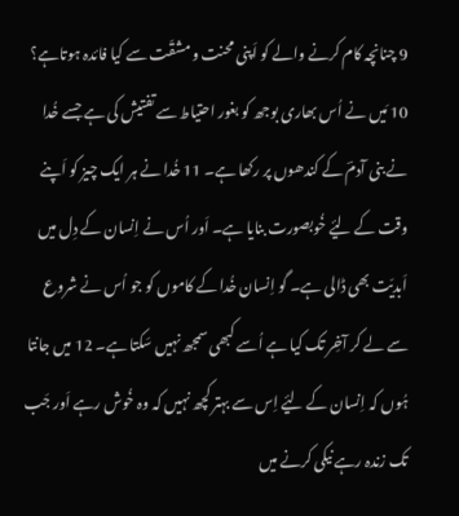9 چنانچہ کام کرنے والے کو اَپنی محنت و مشقّت سے کیا فائدہ ہوتاہے؟ 10 مَیں نے اُس بھاری بوجھ کو بغور احتیاط سے تفتیش کی ہے جسے خُدا نے بنی آدمؔ کے کندھوں پر رکھا ہے۔ 11 خُدا نے ہر ایک چیز کو اَپنے وقت کے لیٔے خُوبصورت بنایا ہے۔ اَور اُس نے اِنسان کے دِل میں اَبدیّت بھی ڈالی ہے۔ گو اِنسان خُدا کے کاموں کو جو اُس نے شروع سے لے کر آخِر تک کیا ہے اُسے کبھی سمجھ نہیں سَکتا ہے۔ 12 میں جانتا ہُوں کہ اِنسان کے لیٔے اِس سے بہتر کچھ نہیں کہ وہ خُوش رہے اَور جَب تک زندہ رہے نیکی کرنے میں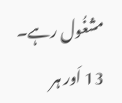مشغُول رہے۔ 13 اَور ہر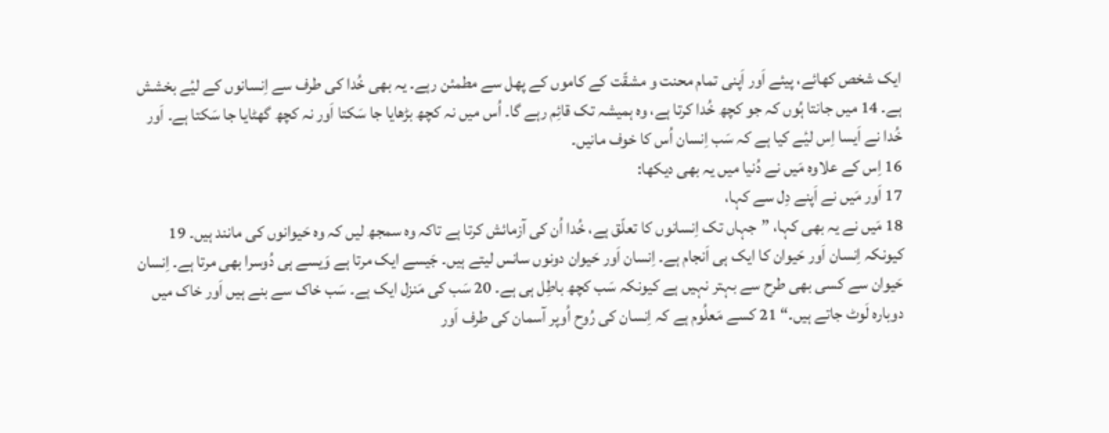ایک شخص کھائے، پیئے اَور اَپنی تمام محنت و مشقّت کے کاموں کے پھل سے مطمئن رہے۔ یہ بھی خُدا کی طرف سے اِنسانوں کے لیٔے بخشش ہے۔ 14 میں جانتا ہُوں کہ جو کچھ خُدا کرتا ہے، وہ ہمیشہ تک قائِم رہے گا۔ اُس میں نہ کچھ بڑھایا جا سَکتا اَور نہ کچھ گھٹایا جا سَکتا ہے۔ اَور خُدا نے اَیسا اِس لیٔے کیا ہے کہ سَب اِنسان اُس کا خوف مانیں۔
16 اِس کے علاوہ مَیں نے دُنیا میں یہ بھی دیکھا:
17 اَور مَیں نے اَپنے دِل سے کہا،
18 مَیں نے یہ بھی کہا، ”جہاں تک اِنسانوں کا تعلّق ہے، خُدا اُن کی آزمائش کرتا ہے تاکہ وہ سمجھ لیں کہ وہ حَیوانوں کی مانند ہیں۔ 19 کیونکہ اِنسان اَور حَیوان کا ایک ہی اَنجام ہے۔ اِنسان اَور حَیوان دونوں سانس لیتے ہیں۔ جَیسے ایک مرتا ہے وَیسے ہی دُوسرا بھی مرتا ہے۔ اِنسان حَیوان سے کسی بھی طرح سے بہتر نہیں ہے کیونکہ سَب کچھ باطِل ہی ہے۔ 20 سَب کی مَنزل ایک ہے۔ سَب خاک سے بنے ہیں اَور خاک میں دوبارہ لَوٹ جاتے ہیں۔“ 21 کسے مَعلُوم ہے کہ اِنسان کی رُوح اُوپر آسمان کی طرف اَور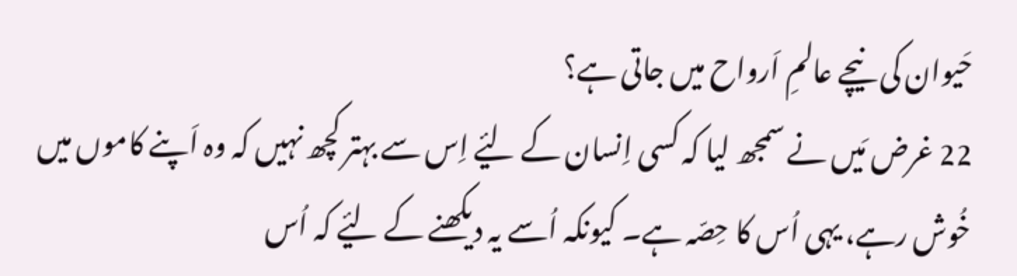حَیوان کی نیچے عالمِ اَرواح میں جاتی ہے؟
22 غرض مَیں نے سمجھ لیا کہ کسی اِنسان کے لیٔے اِس سے بہتر کچھ نہیں کہ وہ اَپنے کاموں میں خُوش رہے، یہی اُس کا حِصّہ ہے۔ کیونکہ اُسے یہ دیکھنے کے لیٔے کہ اُس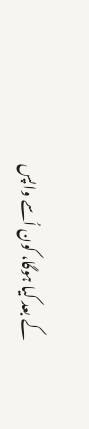کے بعد کیا ہوگا، کون اُسے واپس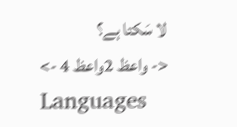لا سَکتا ہے؟
<- واعظ 2واعظ 4 ->
Languages